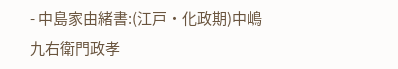- 中島家由緒書:(江戸・化政期)中嶋九右衛門政孝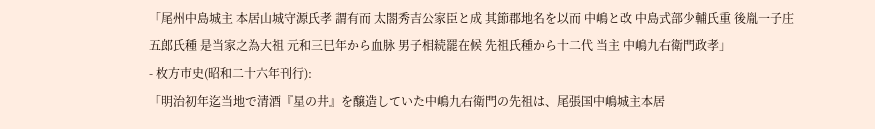「尾州中島城主 本居山城守源氏孝 謂有而 太閤秀吉公家臣と成 其節郡地名を以而 中嶋と改 中島式部少輔氏重 後胤一子庄五郎氏種 是当家之為大祖 元和三巳年から血脉 男子相続罷在候 先祖氏種から十二代 当主 中嶋九右衛門政孝」
- 枚方市史(昭和二十六年刊行):
「明治初年迄当地で清酒『星の井』を醸造していた中嶋九右衛門の先祖は、尾張国中嶋城主本居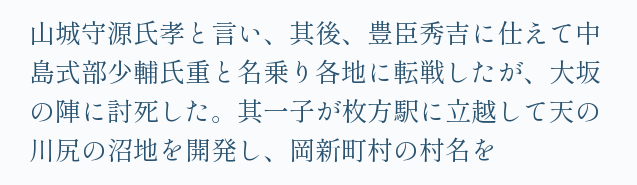山城守源氏孝と言い、其後、豊臣秀吉に仕えて中島式部少輔氏重と名乗り各地に転戦したが、大坂の陣に討死した。其一子が枚方駅に立越して天の川尻の沼地を開発し、岡新町村の村名を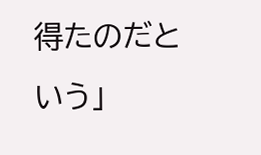得たのだという」